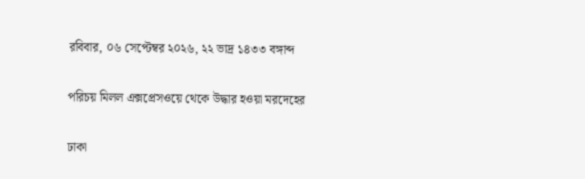রবিবার, ০৬ সেপ্টেম্বর ২০২৬, ২২ ভাদ্র ১৪৩৩ বঙ্গাব্দ

পরিচয় মিলল এক্সপ্রেসওয়ে থেকে উদ্ধার হওয়া মরদেহের

ঢাকা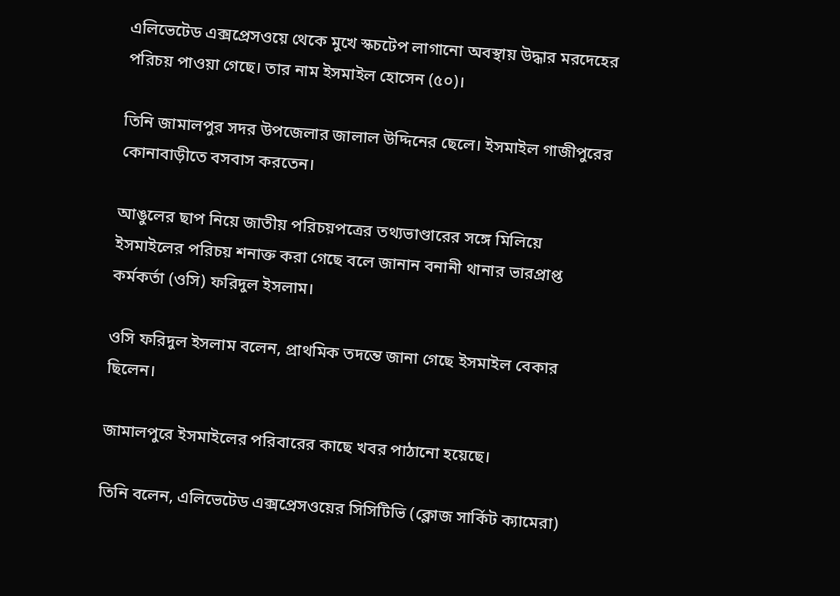এলিভেটেড এক্সপ্রেসওয়ে থেকে মুখে স্কচটেপ লাগানো অবস্থায় উদ্ধার মরদেহের পরিচয় পাওয়া গেছে। তার নাম ইসমাইল হোসেন (৫০)।

তিনি জামালপুর সদর উপজেলার জালাল উদ্দিনের ছেলে। ইসমাইল গাজীপুরের কোনাবাড়ীতে বসবাস করতেন।

আঙুলের ছাপ নিয়ে জাতীয় পরিচয়পত্রের তথ্যভাণ্ডারের সঙ্গে মিলিয়ে ইসমাইলের পরিচয় শনাক্ত করা গেছে বলে জানান বনানী থানার ভারপ্রাপ্ত কর্মকর্তা (ওসি) ফরিদুল ইসলাম।

ওসি ফরিদুল ইসলাম বলেন, প্রাথমিক তদন্তে জানা গেছে ইসমাইল বেকার ছিলেন।

জামালপুরে ইসমাইলের পরিবারের কাছে খবর পাঠানো হয়েছে।

তিনি বলেন, এলিভেটেড এক্সপ্রেসওয়ের সিসিটিভি (ক্লোজ সার্কিট ক্যামেরা)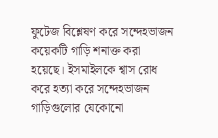ফুটেজ বিশ্লেষণ করে সন্দেহভাজন কয়েকটি গাড়ি শনাক্ত করা হয়েছে। ইসমাইলকে শ্বাস রোধ করে হত্যা করে সন্দেহভাজন গাড়িগুলোর যেকোনো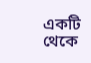একটি থেকে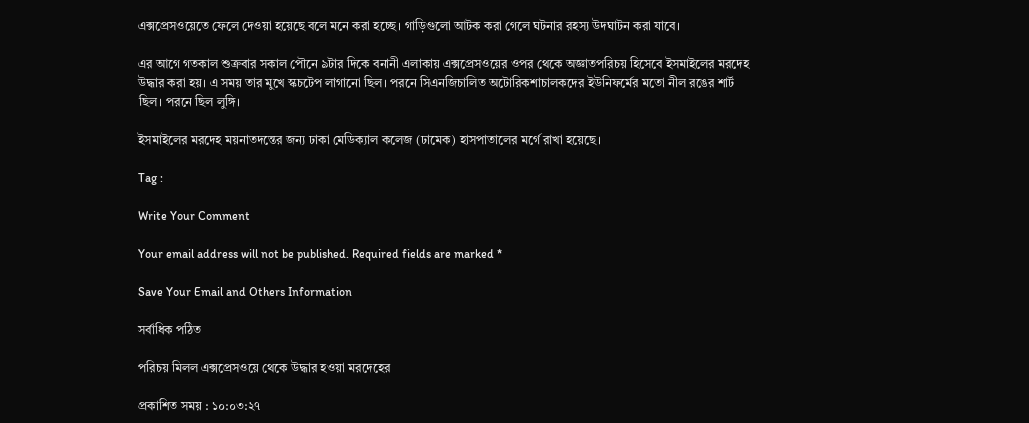এক্সপ্রেসওয়েতে ফেলে দেওয়া হয়েছে বলে মনে করা হচ্ছে। গাড়িগুলো আটক করা গেলে ঘটনার রহস্য উদঘাটন করা যাবে।

এর আগে গতকাল শুক্রবার সকাল পৌনে ৯টার দিকে বনানী এলাকায় এক্সপ্রেসওয়ের ওপর থেকে অজ্ঞাতপরিচয় হিসেবে ইসমাইলের মরদেহ উদ্ধার করা হয়। এ সময় তার মুখে স্কচটেপ লাগানো ছিল। পরনে সিএনজিচালিত অটোরিকশাচালকদের ইউনিফর্মের মতো নীল রঙের শার্ট ছিল। পরনে ছিল লুঙ্গি।

ইসমাইলের মরদেহ ময়নাতদন্তের জন্য ঢাকা মেডিক্যাল কলেজ (ঢামেক) হাসপাতালের মর্গে রাখা হয়েছে।

Tag :

Write Your Comment

Your email address will not be published. Required fields are marked *

Save Your Email and Others Information

সর্বাধিক পঠিত

পরিচয় মিলল এক্সপ্রেসওয়ে থেকে উদ্ধার হওয়া মরদেহের

প্রকাশিত সময় : ১০:০৩:২৭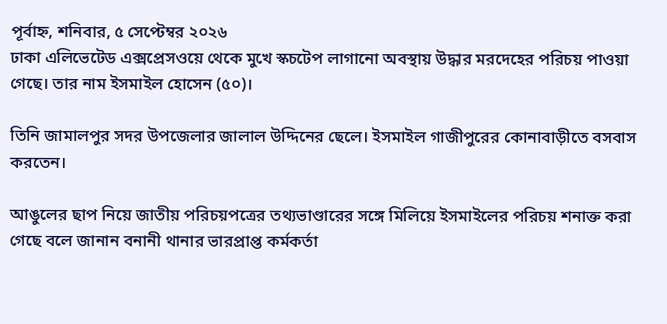পূর্বাহ্ন, শনিবার, ৫ সেপ্টেম্বর ২০২৬
ঢাকা এলিভেটেড এক্সপ্রেসওয়ে থেকে মুখে স্কচটেপ লাগানো অবস্থায় উদ্ধার মরদেহের পরিচয় পাওয়া গেছে। তার নাম ইসমাইল হোসেন (৫০)।

তিনি জামালপুর সদর উপজেলার জালাল উদ্দিনের ছেলে। ইসমাইল গাজীপুরের কোনাবাড়ীতে বসবাস করতেন।

আঙুলের ছাপ নিয়ে জাতীয় পরিচয়পত্রের তথ্যভাণ্ডারের সঙ্গে মিলিয়ে ইসমাইলের পরিচয় শনাক্ত করা গেছে বলে জানান বনানী থানার ভারপ্রাপ্ত কর্মকর্তা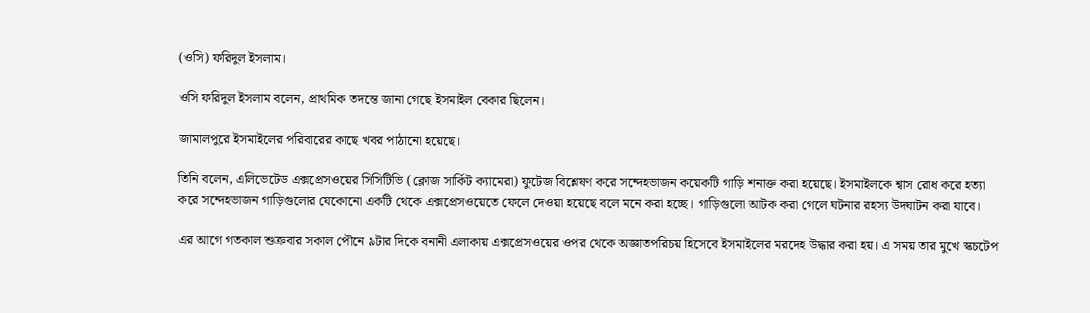(ওসি) ফরিদুল ইসলাম।

ওসি ফরিদুল ইসলাম বলেন, প্রাথমিক তদন্তে জানা গেছে ইসমাইল বেকার ছিলেন।

জামালপুরে ইসমাইলের পরিবারের কাছে খবর পাঠানো হয়েছে।

তিনি বলেন, এলিভেটেড এক্সপ্রেসওয়ের সিসিটিভি (ক্লোজ সার্কিট ক্যামেরা) ফুটেজ বিশ্লেষণ করে সন্দেহভাজন কয়েকটি গাড়ি শনাক্ত করা হয়েছে। ইসমাইলকে শ্বাস রোধ করে হত্যা করে সন্দেহভাজন গাড়িগুলোর যেকোনো একটি থেকে এক্সপ্রেসওয়েতে ফেলে দেওয়া হয়েছে বলে মনে করা হচ্ছে। গাড়িগুলো আটক করা গেলে ঘটনার রহস্য উদঘাটন করা যাবে।

এর আগে গতকাল শুক্রবার সকাল পৌনে ৯টার দিকে বনানী এলাকায় এক্সপ্রেসওয়ের ওপর থেকে অজ্ঞাতপরিচয় হিসেবে ইসমাইলের মরদেহ উদ্ধার করা হয়। এ সময় তার মুখে স্কচটেপ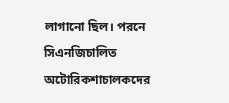লাগানো ছিল। পরনে সিএনজিচালিত অটোরিকশাচালকদের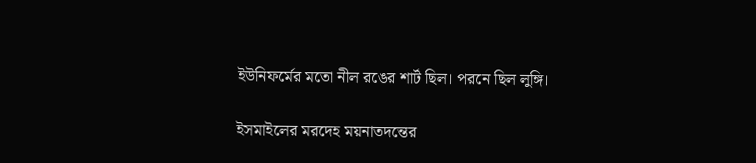ইউনিফর্মের মতো নীল রঙের শার্ট ছিল। পরনে ছিল লুঙ্গি।

ইসমাইলের মরদেহ ময়নাতদন্তের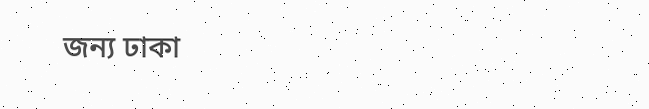জন্য ঢাকা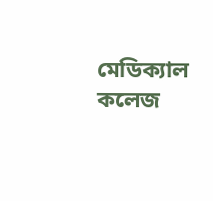মেডিক্যাল কলেজ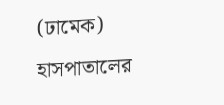(ঢামেক) হাসপাতালের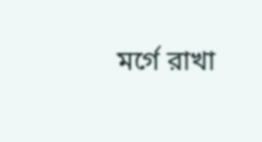মর্গে রাখা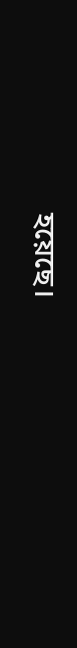হয়েছে।